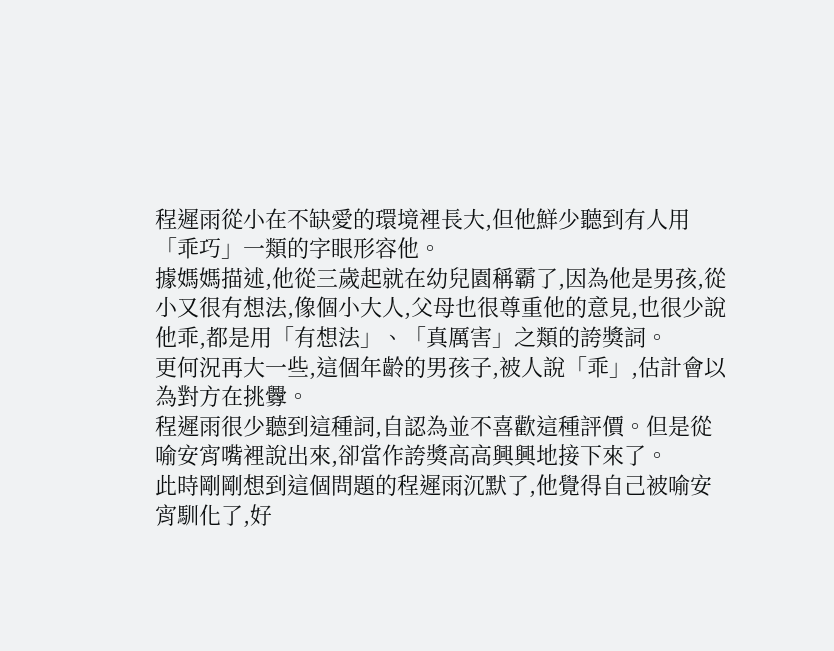程遲雨從小在不缺愛的環境裡長大,但他鮮少聽到有人用「乖巧」一類的字眼形容他。
據媽媽描述,他從三歲起就在幼兒園稱霸了,因為他是男孩,從小又很有想法,像個小大人,父母也很尊重他的意見,也很少說他乖,都是用「有想法」、「真厲害」之類的誇獎詞。
更何況再大一些,這個年齡的男孩子,被人說「乖」,估計會以為對方在挑釁。
程遲雨很少聽到這種詞,自認為並不喜歡這種評價。但是從喻安宵嘴裡說出來,卻當作誇獎高高興興地接下來了。
此時剛剛想到這個問題的程遲雨沉默了,他覺得自己被喻安宵馴化了,好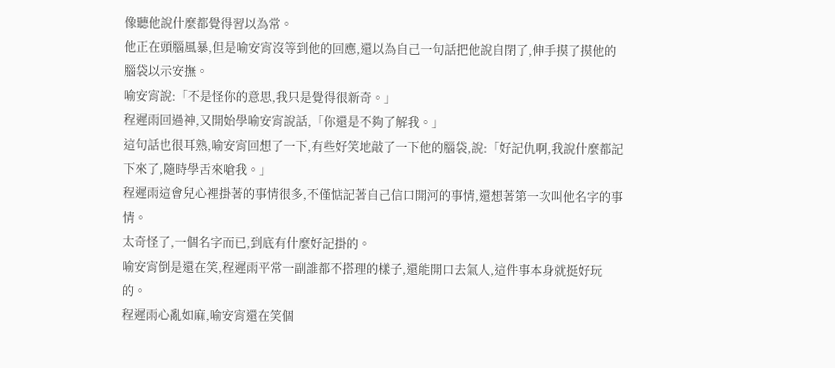像聽他說什麼都覺得習以為常。
他正在頭腦風暴,但是喻安宵沒等到他的回應,還以為自己一句話把他說自閉了,伸手摸了摸他的腦袋以示安撫。
喻安宵說:「不是怪你的意思,我只是覺得很新奇。」
程遲雨回過神,又開始學喻安宵說話,「你還是不夠了解我。」
這句話也很耳熟,喻安宵回想了一下,有些好笑地敲了一下他的腦袋,說:「好記仇啊,我說什麼都記下來了,隨時學舌來嗆我。」
程遲雨這會兒心裡掛著的事情很多,不僅惦記著自己信口開河的事情,還想著第一次叫他名字的事情。
太奇怪了,一個名字而已,到底有什麼好記掛的。
喻安宵倒是還在笑,程遲雨平常一副誰都不搭理的樣子,還能開口去氣人,這件事本身就挺好玩的。
程遲雨心亂如麻,喻安宵還在笑個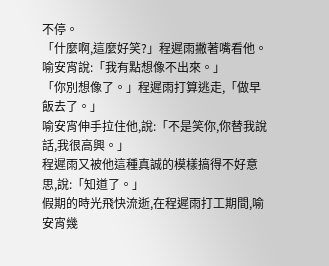不停。
「什麼啊,這麼好笑?」程遲雨撇著嘴看他。
喻安宵說:「我有點想像不出來。」
「你別想像了。」程遲雨打算逃走,「做早飯去了。」
喻安宵伸手拉住他,說:「不是笑你,你替我說話,我很高興。」
程遲雨又被他這種真誠的模樣搞得不好意思,說:「知道了。」
假期的時光飛快流逝,在程遲雨打工期間,喻安宵幾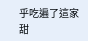乎吃遍了這家甜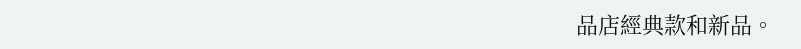品店經典款和新品。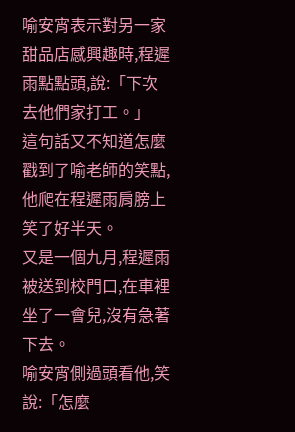喻安宵表示對另一家甜品店感興趣時,程遲雨點點頭,說:「下次去他們家打工。」
這句話又不知道怎麼戳到了喻老師的笑點,他爬在程遲雨肩膀上笑了好半天。
又是一個九月,程遲雨被送到校門口,在車裡坐了一會兒,沒有急著下去。
喻安宵側過頭看他,笑說:「怎麼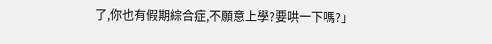了,你也有假期綜合症,不願意上學?要哄一下嗎?」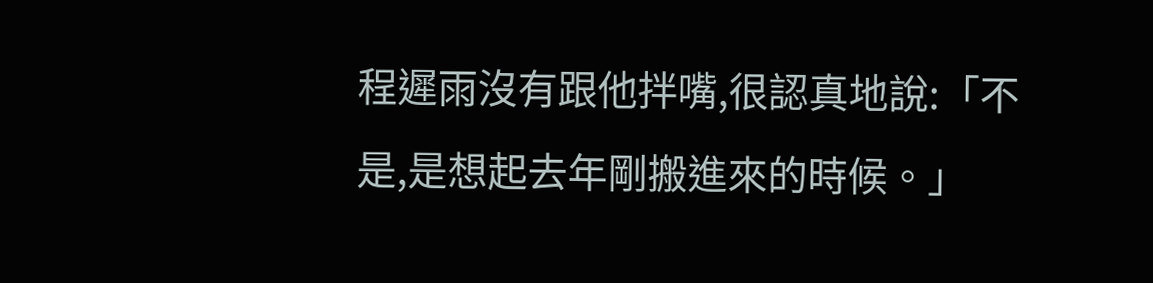程遲雨沒有跟他拌嘴,很認真地說:「不是,是想起去年剛搬進來的時候。」